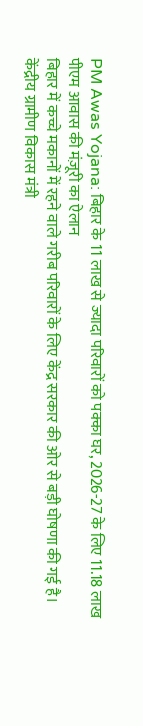PM Awas Yojana: बिहार के 11 लाख से ज्यादा परिवारों को पक्का घर, 2026-27 के लिए 11.18 लाख पीएम आवास की मंज़ूरी का ऐलान
बिहार में कच्चे मकानों में रहने वाले गरीब परिवारों के लिए केंद्र सरकार की ओर से बड़ी घोषणा की गई है। केंद्रीय ग्रामीण विकास मंत्री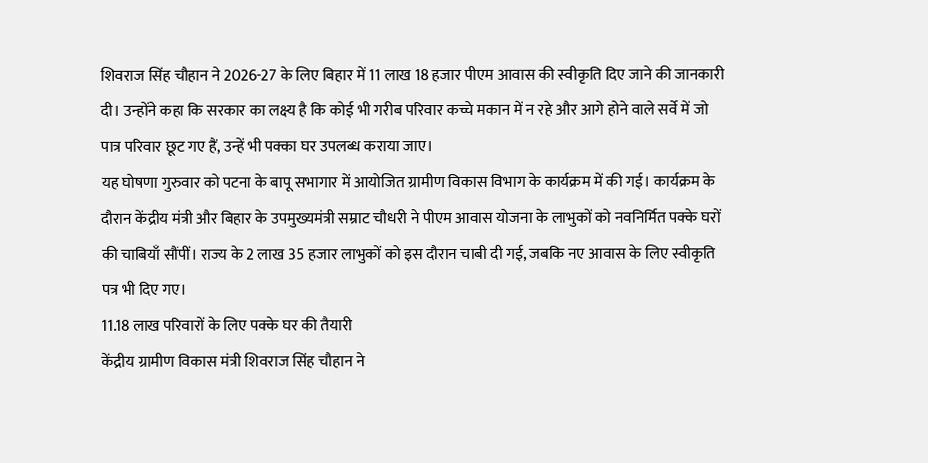शिवराज सिंह चौहान ने 2026-27 के लिए बिहार में 11 लाख 18 हजार पीएम आवास की स्वीकृति दिए जाने की जानकारी दी। उन्होंने कहा कि सरकार का लक्ष्य है कि कोई भी गरीब परिवार कच्चे मकान में न रहे और आगे होने वाले सर्वे में जो पात्र परिवार छूट गए हैं, उन्हें भी पक्का घर उपलब्ध कराया जाए।
यह घोषणा गुरुवार को पटना के बापू सभागार में आयोजित ग्रामीण विकास विभाग के कार्यक्रम में की गई। कार्यक्रम के दौरान केंद्रीय मंत्री और बिहार के उपमुख्यमंत्री सम्राट चौधरी ने पीएम आवास योजना के लाभुकों को नवनिर्मित पक्के घरों की चाबियाँ सौंपीं। राज्य के 2 लाख 35 हजार लाभुकों को इस दौरान चाबी दी गई, जबकि नए आवास के लिए स्वीकृति पत्र भी दिए गए।
11.18 लाख परिवारों के लिए पक्के घर की तैयारी
केंद्रीय ग्रामीण विकास मंत्री शिवराज सिंह चौहान ने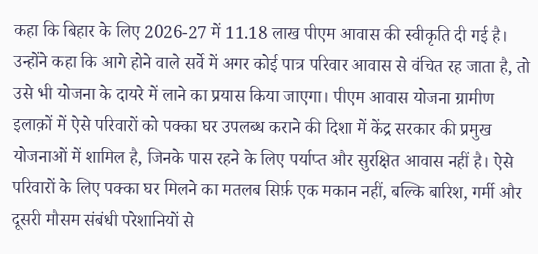कहा कि बिहार के लिए 2026-27 में 11.18 लाख पीएम आवास की स्वीकृति दी गई है। उन्होंने कहा कि आगे होने वाले सर्वे में अगर कोई पात्र परिवार आवास से वंचित रह जाता है, तो उसे भी योजना के दायरे में लाने का प्रयास किया जाएगा। पीएम आवास योजना ग्रामीण इलाक़ों में ऐसे परिवारों को पक्का घर उपलब्ध कराने की दिशा में केंद्र सरकार की प्रमुख योजनाओं में शामिल है, जिनके पास रहने के लिए पर्याप्त और सुरक्षित आवास नहीं है। ऐसे परिवारों के लिए पक्का घर मिलने का मतलब सिर्फ़ एक मकान नहीं, बल्कि बारिश, गर्मी और दूसरी मौसम संबंधी परेशानियों से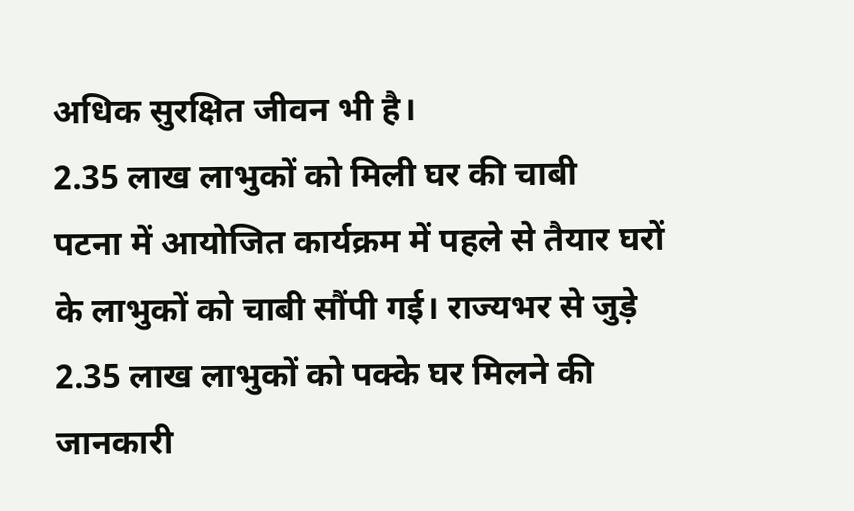अधिक सुरक्षित जीवन भी है।
2.35 लाख लाभुकों को मिली घर की चाबी
पटना में आयोजित कार्यक्रम में पहले से तैयार घरों के लाभुकों को चाबी सौंपी गई। राज्यभर से जुड़े 2.35 लाख लाभुकों को पक्के घर मिलने की जानकारी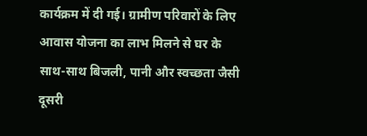कार्यक्रम में दी गई। ग्रामीण परिवारों के लिए आवास योजना का लाभ मिलने से घर के साथ-साथ बिजली, पानी और स्वच्छता जैसी दूसरी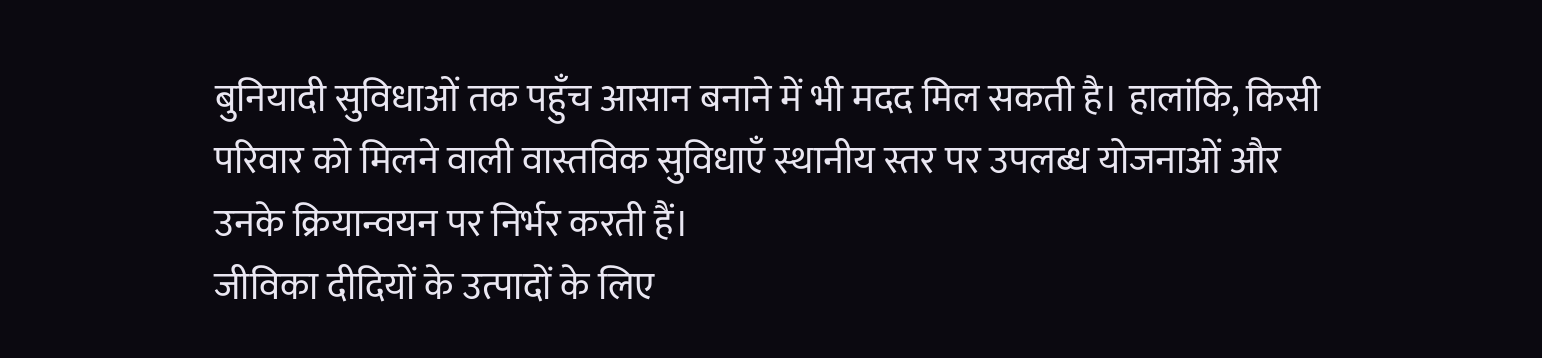बुनियादी सुविधाओं तक पहुँच आसान बनाने में भी मदद मिल सकती है। हालांकि, किसी परिवार को मिलने वाली वास्तविक सुविधाएँ स्थानीय स्तर पर उपलब्ध योजनाओं और उनके क्रियान्वयन पर निर्भर करती हैं।
जीविका दीदियों के उत्पादों के लिए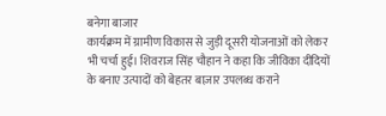बनेगा बाजार
कार्यक्रम में ग्रामीण विकास से जुड़ी दूसरी योजनाओं को लेकर भी चर्चा हुई। शिवराज सिंह चौहान ने कहा कि जीविका दीदियों के बनाए उत्पादों को बेहतर बाज़ार उपलब्ध कराने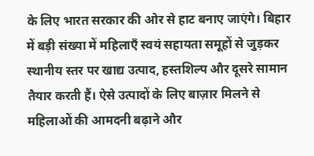के लिए भारत सरकार की ओर से हाट बनाए जाएंगे। बिहार में बड़ी संख्या में महिलाएँ स्वयं सहायता समूहों से जुड़कर स्थानीय स्तर पर खाद्य उत्पाद, हस्तशिल्प और दूसरे सामान तैयार करती हैं। ऐसे उत्पादों के लिए बाज़ार मिलने से महिलाओं की आमदनी बढ़ाने और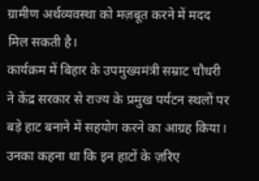ग्रामीण अर्थव्यवस्था को मज़बूत करने में मदद मिल सकती है।
कार्यक्रम में बिहार के उपमुख्यमंत्री सम्राट चौधरी ने केंद्र सरकार से राज्य के प्रमुख पर्यटन स्थलों पर बड़े हाट बनाने में सहयोग करने का आग्रह किया। उनका कहना था कि इन हाटों के ज़रिए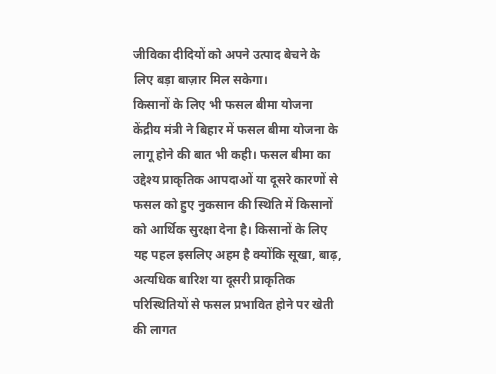जीविका दीदियों को अपने उत्पाद बेचने के लिए बड़ा बाज़ार मिल सकेगा।
किसानों के लिए भी फसल बीमा योजना
केंद्रीय मंत्री ने बिहार में फसल बीमा योजना के लागू होने की बात भी कही। फसल बीमा का उद्देश्य प्राकृतिक आपदाओं या दूसरे कारणों से फसल को हुए नुकसान की स्थिति में किसानों को आर्थिक सुरक्षा देना है। किसानों के लिए यह पहल इसलिए अहम है क्योंकि सूखा, बाढ़, अत्यधिक बारिश या दूसरी प्राकृतिक परिस्थितियों से फसल प्रभावित होने पर खेती की लागत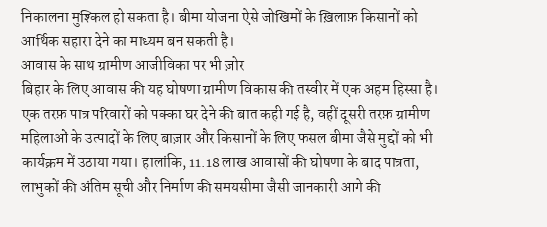निकालना मुश्किल हो सकता है। बीमा योजना ऐसे जोखिमों के ख़िलाफ़ किसानों को आर्थिक सहारा देने का माध्यम बन सकती है।
आवास के साथ ग्रामीण आजीविका पर भी ज़ोर
बिहार के लिए आवास की यह घोषणा ग्रामीण विकास की तस्वीर में एक अहम हिस्सा है। एक तरफ़ पात्र परिवारों को पक्का घर देने की बात कही गई है, वहीं दूसरी तरफ़ ग्रामीण महिलाओं के उत्पादों के लिए बाज़ार और किसानों के लिए फसल बीमा जैसे मुद्दों को भी कार्यक्रम में उठाया गया। हालांकि, 11.18 लाख आवासों की घोषणा के बाद पात्रता, लाभुकों की अंतिम सूची और निर्माण की समयसीमा जैसी जानकारी आगे की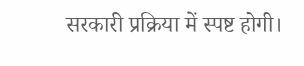सरकारी प्रक्रिया में स्पष्ट होगी।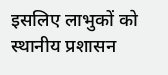इसलिए लाभुकों को स्थानीय प्रशासन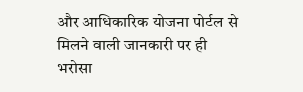और आधिकारिक योजना पोर्टल से मिलने वाली जानकारी पर ही भरोसा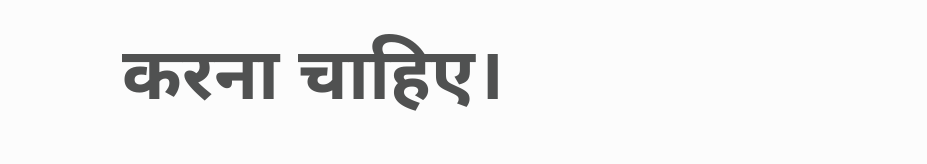करना चाहिए।